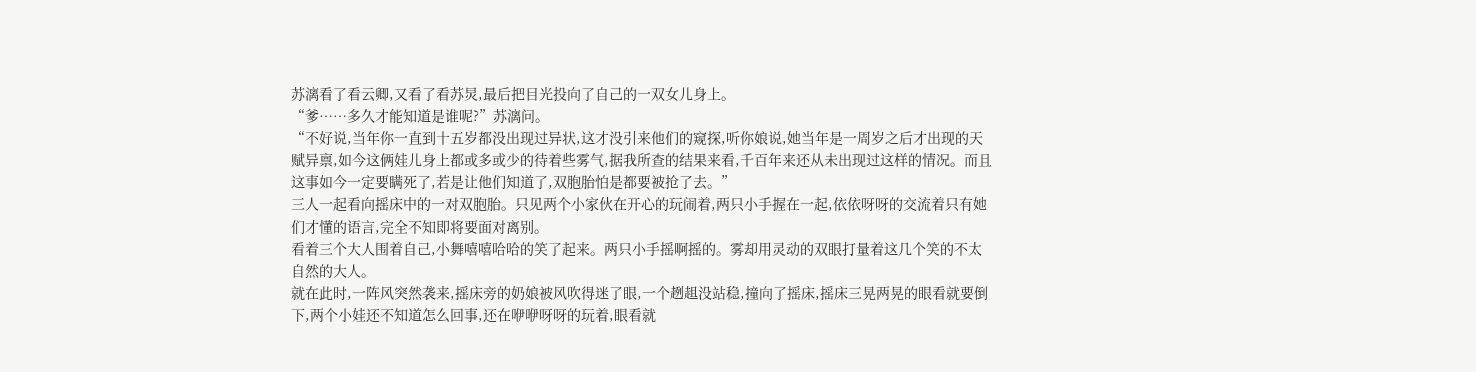苏漓看了看云卿,又看了看苏炅,最后把目光投向了自己的一双女儿身上。
“爹……多久才能知道是谁呢?”苏漓问。
“不好说,当年你一直到十五岁都没出现过异状,这才没引来他们的窥探,听你娘说,她当年是一周岁之后才出现的天赋异禀,如今这俩娃儿身上都或多或少的待着些雾气,据我所查的结果来看,千百年来还从未出现过这样的情况。而且这事如今一定要瞒死了,若是让他们知道了,双胞胎怕是都要被抢了去。”
三人一起看向摇床中的一对双胞胎。只见两个小家伙在开心的玩闹着,两只小手握在一起,依依呀呀的交流着只有她们才懂的语言,完全不知即将要面对离别。
看着三个大人围着自己,小舞嘻嘻哈哈的笑了起来。两只小手摇啊摇的。雾却用灵动的双眼打量着这几个笑的不太自然的大人。
就在此时,一阵风突然袭来,摇床旁的奶娘被风吹得迷了眼,一个趔趄没站稳,撞向了摇床,摇床三晃两晃的眼看就要倒下,两个小娃还不知道怎么回事,还在咿咿呀呀的玩着,眼看就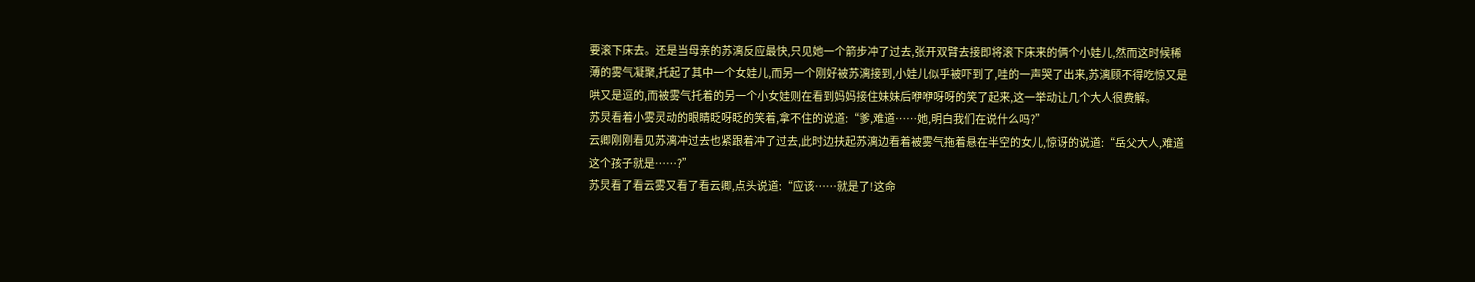要滚下床去。还是当母亲的苏漓反应最快,只见她一个箭步冲了过去,张开双臂去接即将滚下床来的俩个小娃儿,然而这时候稀薄的雾气凝聚,托起了其中一个女娃儿,而另一个刚好被苏漓接到,小娃儿似乎被吓到了,哇的一声哭了出来,苏漓顾不得吃惊又是哄又是逗的,而被雾气托着的另一个小女娃则在看到妈妈接住妹妹后咿咿呀呀的笑了起来,这一举动让几个大人很费解。
苏炅看着小雾灵动的眼睛眨呀眨的笑着,拿不住的说道:“爹,难道……她,明白我们在说什么吗?”
云卿刚刚看见苏漓冲过去也紧跟着冲了过去,此时边扶起苏漓边看着被雾气拖着悬在半空的女儿,惊讶的说道:“岳父大人,难道这个孩子就是……?”
苏炅看了看云雾又看了看云卿,点头说道:“应该……就是了!这命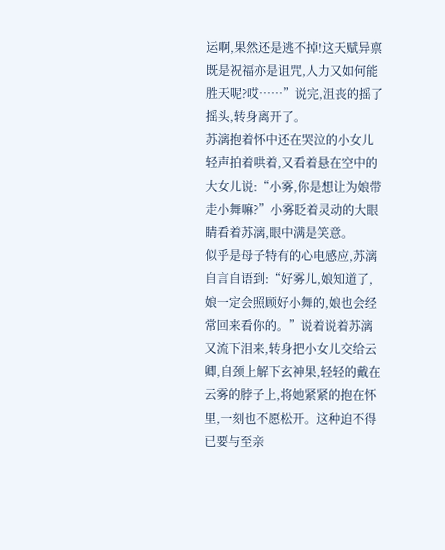运啊,果然还是逃不掉!这天赋异禀既是祝福亦是诅咒,人力又如何能胜天呢?哎……”说完,沮丧的摇了摇头,转身离开了。
苏漓抱着怀中还在哭泣的小女儿轻声拍着哄着,又看着悬在空中的大女儿说:“小雾,你是想让为娘带走小舞嘛?”小雾眨着灵动的大眼睛看着苏漓,眼中满是笑意。
似乎是母子特有的心电感应,苏漓自言自语到:“好雾儿,娘知道了,娘一定会照顾好小舞的,娘也会经常回来看你的。”说着说着苏漓又流下泪来,转身把小女儿交给云卿,自颈上解下玄神果,轻轻的戴在云雾的脖子上,将她紧紧的抱在怀里,一刻也不愿松开。这种迫不得已要与至亲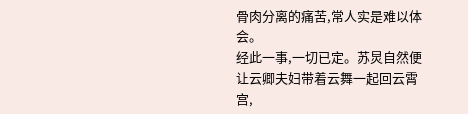骨肉分离的痛苦,常人实是难以体会。
经此一事,一切已定。苏炅自然便让云卿夫妇带着云舞一起回云霄宫,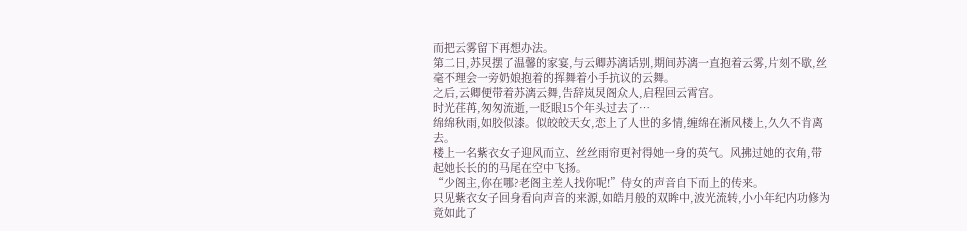而把云雾留下再想办法。
第二日,苏炅摆了温馨的家宴,与云卿苏漓话别,期间苏漓一直抱着云雾,片刻不歇,丝毫不理会一旁奶娘抱着的挥舞着小手抗议的云舞。
之后,云卿便带着苏漓云舞,告辞岚炅阁众人,启程回云霄宫。
时光荏苒,匆匆流逝,一眨眼15个年头过去了…
绵绵秋雨,如胶似漆。似皎皎天女,恋上了人世的多情,缠绵在淅风楼上,久久不肯离去。
楼上一名紫衣女子迎风而立、丝丝雨帘更衬得她一身的英气。风拂过她的衣角,带起她长长的的马尾在空中飞扬。
“少阁主,你在哪?老阁主差人找你呢!”侍女的声音自下而上的传来。
只见紫衣女子回身看向声音的来源,如皓月般的双眸中,波光流转,小小年纪内功修为竟如此了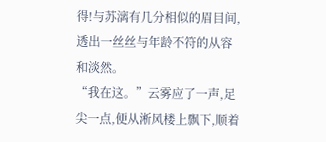得!与苏漓有几分相似的眉目间,透出一丝丝与年龄不符的从容和淡然。
“我在这。”云雾应了一声,足尖一点,便从淅风楼上飘下,顺着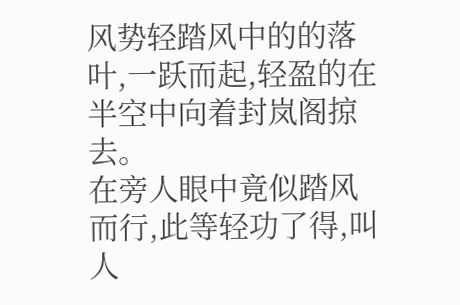风势轻踏风中的的落叶,一跃而起,轻盈的在半空中向着封岚阁掠去。
在旁人眼中竟似踏风而行,此等轻功了得,叫人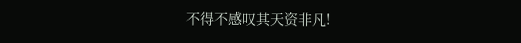不得不感叹其天资非凡!